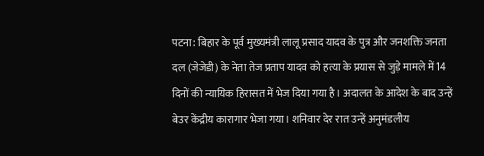पटना: बिहार के पूर्व मुख्यमंत्री लालू प्रसाद यादव के पुत्र और जनशक्ति जनता दल (जेजेडी) के नेता तेज प्रताप यादव को हत्या के प्रयास से जुड़े मामले में 14 दिनों की न्यायिक हिरासत में भेज दिया गया है। अदालत के आदेश के बाद उन्हें बेउर केंद्रीय कारागार भेजा गया। शनिवार देर रात उन्हें अनुमंडलीय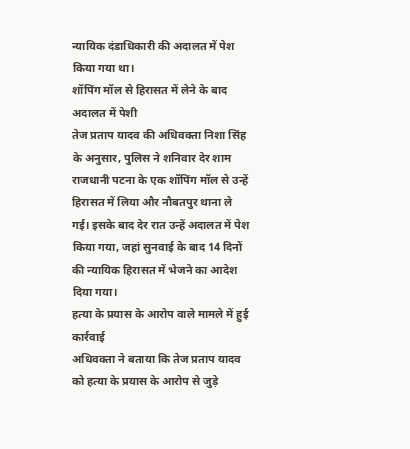न्यायिक दंडाधिकारी की अदालत में पेश किया गया था।
शॉपिंग मॉल से हिरासत में लेने के बाद अदालत में पेशी
तेज प्रताप यादव की अधिवक्ता निशा सिंह के अनुसार, पुलिस ने शनिवार देर शाम राजधानी पटना के एक शॉपिंग मॉल से उन्हें हिरासत में लिया और नौबतपुर थाना ले गई। इसके बाद देर रात उन्हें अदालत में पेश किया गया, जहां सुनवाई के बाद 14 दिनों की न्यायिक हिरासत में भेजने का आदेश दिया गया।
हत्या के प्रयास के आरोप वाले मामले में हुई कार्रवाई
अधिवक्ता ने बताया कि तेज प्रताप यादव को हत्या के प्रयास के आरोप से जुड़े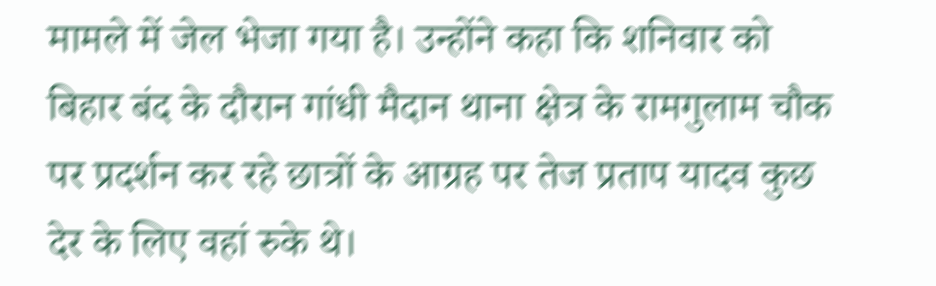मामले में जेल भेजा गया है। उन्होंने कहा कि शनिवार को बिहार बंद के दौरान गांधी मैदान थाना क्षेत्र के रामगुलाम चौक पर प्रदर्शन कर रहे छात्रों के आग्रह पर तेज प्रताप यादव कुछ देर के लिए वहां रुके थे।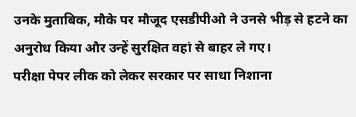उनके मुताबिक, मौके पर मौजूद एसडीपीओ ने उनसे भीड़ से हटने का अनुरोध किया और उन्हें सुरक्षित वहां से बाहर ले गए।
परीक्षा पेपर लीक को लेकर सरकार पर साधा निशाना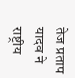तेज प्रताप यादव ने राष्ट्रीय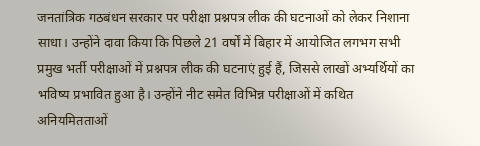जनतांत्रिक गठबंधन सरकार पर परीक्षा प्रश्नपत्र लीक की घटनाओं को लेकर निशाना साधा। उन्होंने दावा किया कि पिछले 21 वर्षों में बिहार में आयोजित लगभग सभी प्रमुख भर्ती परीक्षाओं में प्रश्नपत्र लीक की घटनाएं हुई हैं, जिससे लाखों अभ्यर्थियों का भविष्य प्रभावित हुआ है। उन्होंने नीट समेत विभिन्न परीक्षाओं में कथित अनियमितताओं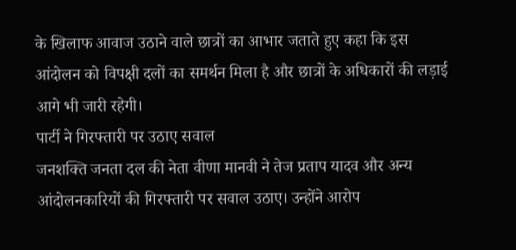के खिलाफ आवाज उठाने वाले छात्रों का आभार जताते हुए कहा कि इस आंदोलन को विपक्षी दलों का समर्थन मिला है और छात्रों के अधिकारों की लड़ाई आगे भी जारी रहेगी।
पार्टी ने गिरफ्तारी पर उठाए सवाल
जनशक्ति जनता दल की नेता वीणा मानवी ने तेज प्रताप यादव और अन्य आंदोलनकारियों की गिरफ्तारी पर सवाल उठाए। उन्होंने आरोप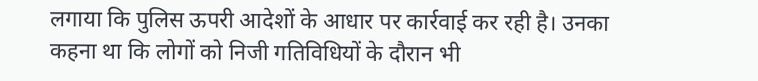लगाया कि पुलिस ऊपरी आदेशों के आधार पर कार्रवाई कर रही है। उनका कहना था कि लोगों को निजी गतिविधियों के दौरान भी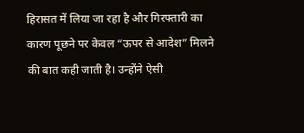हिरासत में लिया जा रहा है और गिरफ्तारी का कारण पूछने पर केवल “ऊपर से आदेश” मिलने की बात कही जाती है। उन्होंने ऐसी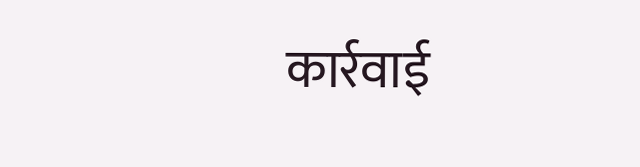कार्रवाई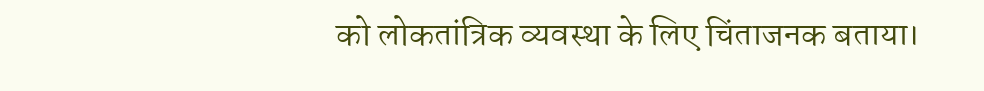को लोकतांत्रिक व्यवस्था के लिए चिंताजनक बताया।